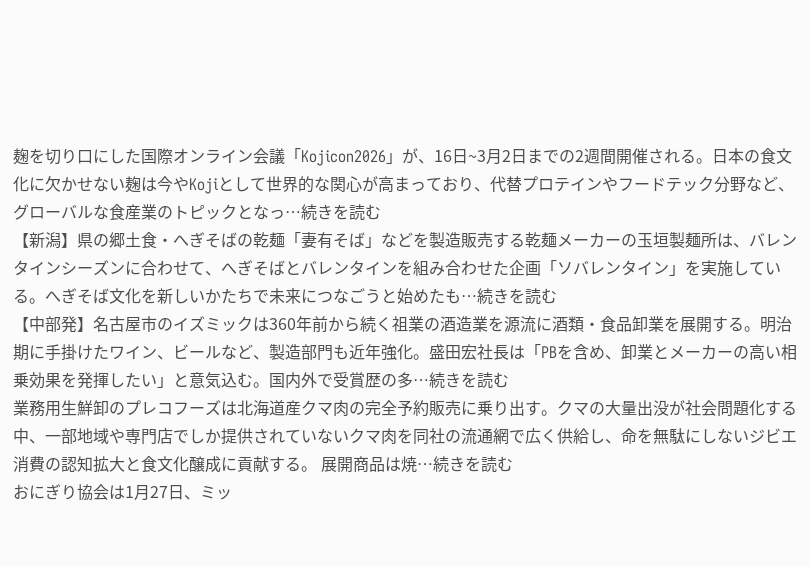麹を切り口にした国際オンライン会議「Kojicon2026」が、16日~3月2日までの2週間開催される。日本の食文化に欠かせない麹は今やKojiとして世界的な関心が高まっており、代替プロテインやフードテック分野など、グローバルな食産業のトピックとなっ…続きを読む
【新潟】県の郷土食・へぎそばの乾麺「妻有そば」などを製造販売する乾麺メーカーの玉垣製麺所は、バレンタインシーズンに合わせて、へぎそばとバレンタインを組み合わせた企画「ソバレンタイン」を実施している。へぎそば文化を新しいかたちで未来につなごうと始めたも…続きを読む
【中部発】名古屋市のイズミックは360年前から続く祖業の酒造業を源流に酒類・食品卸業を展開する。明治期に手掛けたワイン、ビールなど、製造部門も近年強化。盛田宏社長は「PBを含め、卸業とメーカーの高い相乗効果を発揮したい」と意気込む。国内外で受賞歴の多…続きを読む
業務用生鮮卸のプレコフーズは北海道産クマ肉の完全予約販売に乗り出す。クマの大量出没が社会問題化する中、一部地域や専門店でしか提供されていないクマ肉を同社の流通網で広く供給し、命を無駄にしないジビエ消費の認知拡大と食文化醸成に貢献する。 展開商品は焼…続きを読む
おにぎり協会は1月27日、ミッ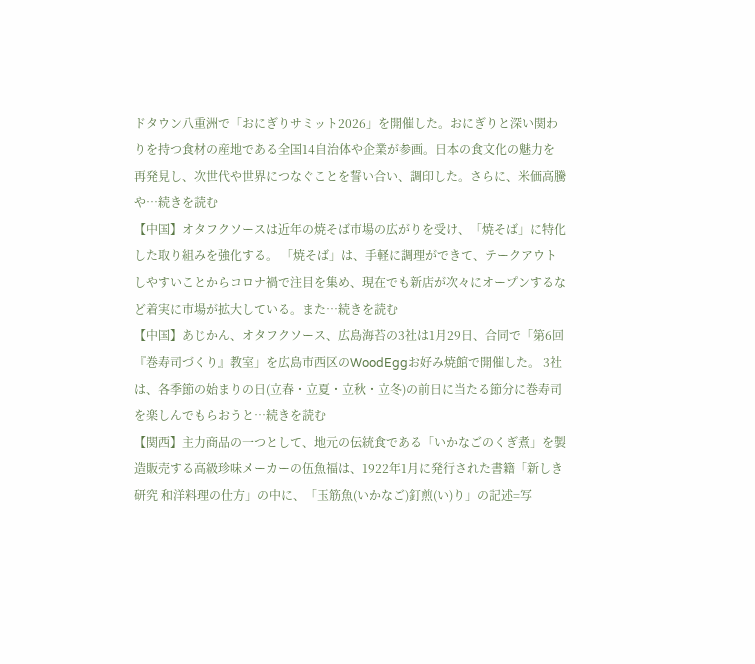ドタウン八重洲で「おにぎりサミット2026」を開催した。おにぎりと深い関わりを持つ食材の産地である全国14自治体や企業が参画。日本の食文化の魅力を再発見し、次世代や世界につなぐことを誓い合い、調印した。さらに、米価高騰や…続きを読む
【中国】オタフクソースは近年の焼そば市場の広がりを受け、「焼そば」に特化した取り組みを強化する。 「焼そば」は、手軽に調理ができて、テークアウトしやすいことからコロナ禍で注目を集め、現在でも新店が次々にオープンするなど着実に市場が拡大している。また…続きを読む
【中国】あじかん、オタフクソース、広島海苔の3社は1月29日、合同で「第6回『巻寿司づくり』教室」を広島市西区のWoodEggお好み焼館で開催した。 3社は、各季節の始まりの日(立春・立夏・立秋・立冬)の前日に当たる節分に巻寿司を楽しんでもらおうと…続きを読む
【関西】主力商品の一つとして、地元の伝統食である「いかなごのくぎ煮」を製造販売する高級珍味メーカーの伍魚福は、1922年1月に発行された書籍「新しき研究 和洋料理の仕方」の中に、「玉筋魚(いかなご)釘煎(い)り」の記述=写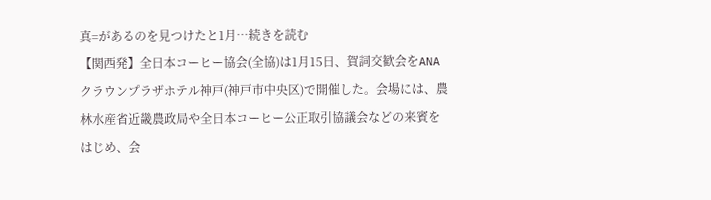真=があるのを見つけたと1月…続きを読む
【関西発】全日本コーヒー協会(全協)は1月15日、賀詞交歓会をANAクラウンプラザホテル神戸(神戸市中央区)で開催した。会場には、農林水産省近畿農政局や全日本コーヒー公正取引協議会などの来賓をはじめ、会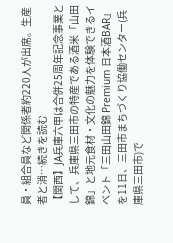員・組合員など関係者約220人が出席。生産者と消…続きを読む
【関西】JA兵庫六甲は合併25周年記念事業として、兵庫県三田市の特産である酒米「山田錦」と地元食材・文化の魅力を体験できるイベント「三田山田錦 Premium 日本酒BAR」を11日、三田市まちづくり協働センター(兵庫県三田市)で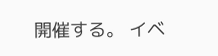開催する。 イベ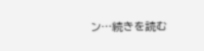ン…続きを読む